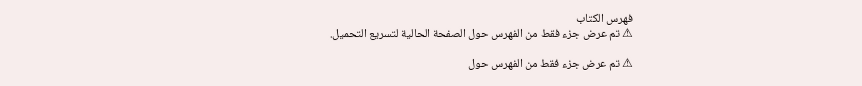فهرس الكتاب
⚠ تم عرض جزء فقط من الفهرس حول الصفحة الحالية لتسريع التحميل.

⚠ تم عرض جزء فقط من الفهرس حول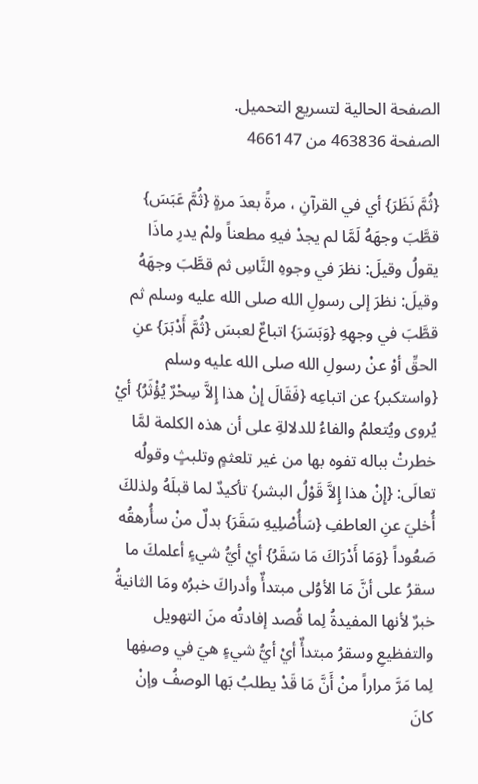الصفحة الحالية لتسريع التحميل.
الصفحة 463836 من 466147

{ثُمَّ نَظَرَ} أي في القرآنِ ، مرةً بعدَ مرةٍ {ثُمَّ عَبَسَ} قطَّبَ وجهَهُ لَمَّا لم يجدْ فيهِ مطعناً ولمْ يدرِ ماذَا يقولُ وقيلَ: نظرَ في وجوهِ النَّاسِ ثم قطَّبَ وجهَهُ وقيلَ: نظرَ إلى رسولِ الله صلى الله عليه وسلم ثم قطَّبَ في وجهِهِ {وَبَسَرَ} اتباعٌ لعبسَ {ثُمَّ أَدْبَرَ} عنِ الحقِّ أوْ عنْ رسولِ الله صلى الله عليه وسلم {واستكبر} عن اتباعِه {فَقَالَ إِنْ هذا إِلاَّ سِحْرٌ يُؤْثَرُ} أيْ يُروى ويُتعلمُ والفاءُ للدلالةِ على أن هذه الكلمة لمَّا خطرتْ بباله تفوه بها من غير تلعثمٍ وتلبثٍ وقولُه تعالَى: {إِنْ هذا إِلاَّ قَوْلُ البشر} تأكيدٌ لما قبلَهُ ولذلكَ أُخليَ عنِ العاطفِ {سَأُصْلِيهِ سَقَرَ} بدلٌ منْ سأُرهقُه صَعُوداً {وَمَا أَدْرَاكَ مَا سَقَرُ} أيْ أيُّ شيءٍ أعلمكَ ما سقرُ على أنَّ مَا الأوُلى مبتدأٌ وأدراكَ خبرُه ومَا الثانيةُ خبرٌ لأنها المفيدةُ لِما قُصد إفادتُه منَ التهويل والتفظيعِ وسقرُ مبتدأٌ أيْ أيُّ شيءٍ هيَ في وصفِها لِما مَرَّ مراراً منْ أَنَّ مَا قَدْ يطلبُ بَها الوصفُ وإنْ كانَ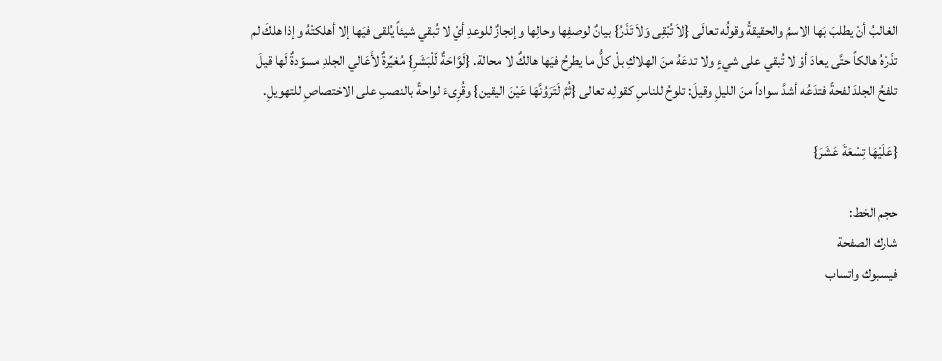الغالبُ أنْ يطلبَ بَها الاسمُ والحقيقةُ وقولُه تعالَى {لاَ تُبْقِى وَلاَ تَذَرُ} بيانٌ لوصفِها وحالِها وإنجازٌ للوعدِ أيْ لا تُبقي شيئاً يُلقى فيَها إلا أهلكتْهُ وإذا هلكَ لم تذَرْهُ هالكاً حتَّى يعادَ أوْ لا تُبقي على شيءٍ ولا تدعَهُ منَ الهلاكِ بلْ كلُّ ما يطرحُ فيَها هالكٌ لا محالة. {لَوَّاحَةٌ لّلْبَشَرِ} مُغيِّرةٌ لأَعَالي الجلدِ مسوّدةٌ لَها قيلَ تلفحُ الجلدَ لفحةً فتدَعُه أشدَّ سواداً منَ الليلِ وقيلَ: تلوحُ للناسِ كقولِه تعالى {ثُمَّ لَتَرَوُنَّهَا عَيْنَ اليقين} وقُرِىءَ لواحةً بالنصبِ على الاختصاصِ للتهويلِ.

{عَلَيْهَا تِسْعَةَ عَشَرَ}

حجم الخط:
شارك الصفحة
فيسبوك واتساب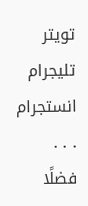تويتر تليجرام انستجرام
. . .
فضلًا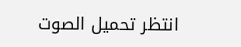انتظر تحميل الصوت